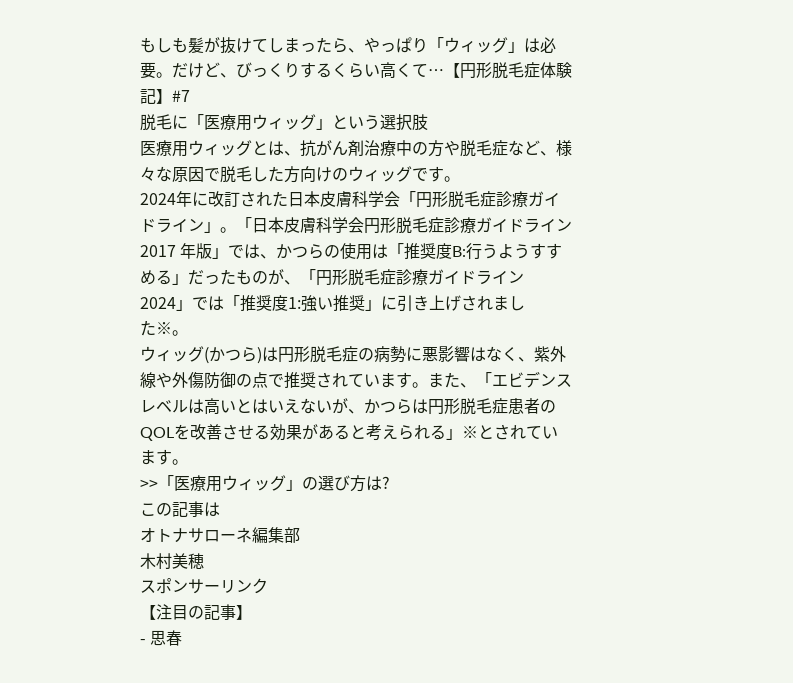もしも髪が抜けてしまったら、やっぱり「ウィッグ」は必要。だけど、びっくりするくらい高くて…【円形脱毛症体験記】#7
脱毛に「医療用ウィッグ」という選択肢
医療用ウィッグとは、抗がん剤治療中の方や脱毛症など、様々な原因で脱毛した方向けのウィッグです。
2024年に改訂された日本皮膚科学会「円形脱毛症診療ガイドライン」。「日本皮膚科学会円形脱毛症診療ガイドライン 2017 年版」では、かつらの使用は「推奨度B:行うようすすめる」だったものが、「円形脱毛症診療ガイドライン2024」では「推奨度1:強い推奨」に引き上げされました※。
ウィッグ(かつら)は円形脱毛症の病勢に悪影響はなく、紫外線や外傷防御の点で推奨されています。また、「エビデンスレベルは高いとはいえないが、かつらは円形脱毛症患者のQOLを改善させる効果があると考えられる」※とされています。
>>「医療用ウィッグ」の選び方は?
この記事は
オトナサローネ編集部
木村美穂
スポンサーリンク
【注目の記事】
- 思春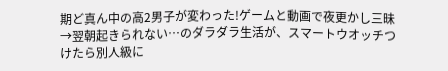期ど真ん中の高2男子が変わった!ゲームと動画で夜更かし三昧→翌朝起きられない…のダラダラ生活が、スマートウオッチつけたら別人級に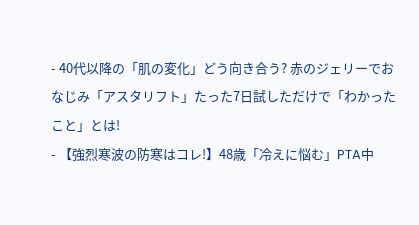- 40代以降の「肌の変化」どう向き合う? 赤のジェリーでおなじみ「アスタリフト」たった7日試しただけで「わかったこと」とは!
- 【強烈寒波の防寒はコレ!】48歳「冷えに悩む」PTA中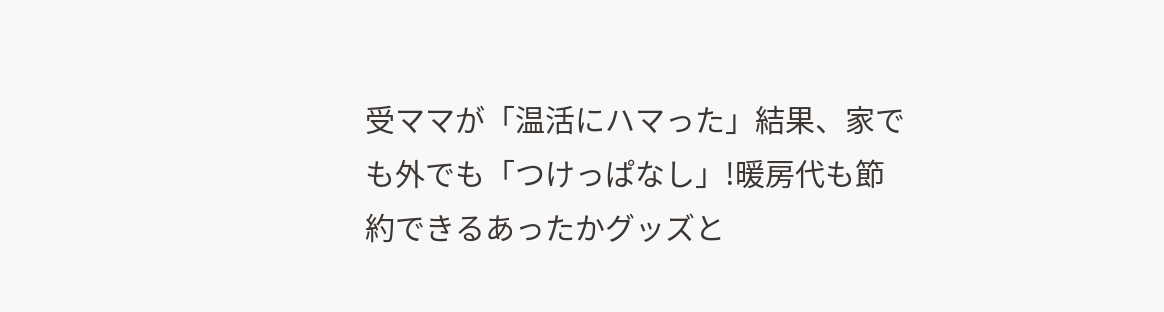受ママが「温活にハマった」結果、家でも外でも「つけっぱなし」!暖房代も節約できるあったかグッズと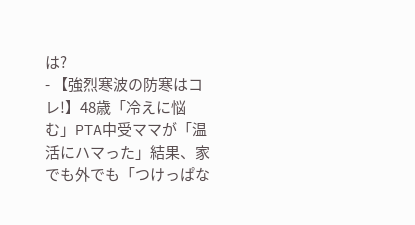は?
- 【強烈寒波の防寒はコレ!】48歳「冷えに悩む」PTA中受ママが「温活にハマった」結果、家でも外でも「つけっぱな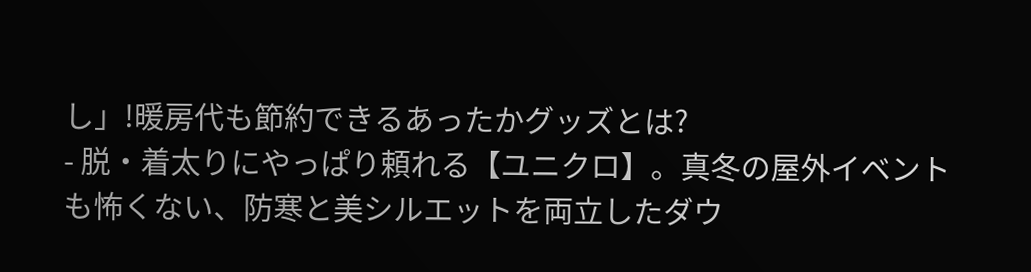し」!暖房代も節約できるあったかグッズとは?
- 脱・着太りにやっぱり頼れる【ユニクロ】。真冬の屋外イベントも怖くない、防寒と美シルエットを両立したダウ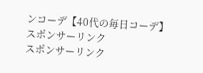ンコーデ【40代の毎日コーデ】
スポンサーリンク
スポンサーリンク